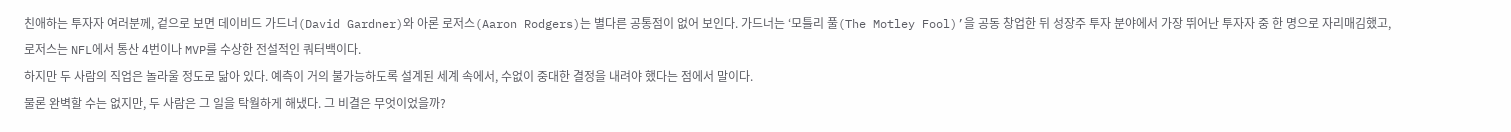친애하는 투자자 여러분께, 겉으로 보면 데이비드 가드너(David Gardner)와 아론 로저스(Aaron Rodgers)는 별다른 공통점이 없어 보인다. 가드너는 ‘모틀리 풀(The Motley Fool)’을 공동 창업한 뒤 성장주 투자 분야에서 가장 뛰어난 투자자 중 한 명으로 자리매김했고, 로저스는 NFL에서 통산 4번이나 MVP를 수상한 전설적인 쿼터백이다.
하지만 두 사람의 직업은 놀라울 정도로 닮아 있다. 예측이 거의 불가능하도록 설계된 세계 속에서, 수없이 중대한 결정을 내려야 했다는 점에서 말이다.
물론 완벽할 수는 없지만, 두 사람은 그 일을 탁월하게 해냈다. 그 비결은 무엇이었을까?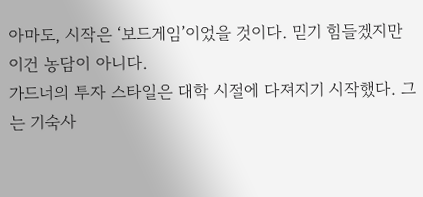아마도, 시작은 ‘보드게임’이었을 것이다. 믿기 힘들겠지만 이건 농담이 아니다.
가드너의 투자 스타일은 대학 시절에 다져지기 시작했다. 그는 기숙사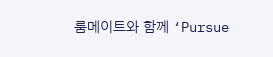룸메이트와 함께 ‘Pursue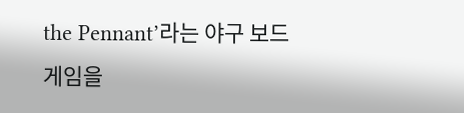the Pennant’라는 야구 보드게임을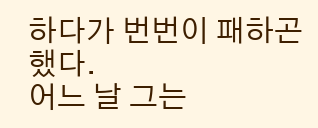하다가 번번이 패하곤 했다.
어느 날 그는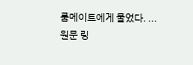룸메이트에게 물었다. ...
원문 링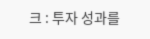크 : 투자 성과를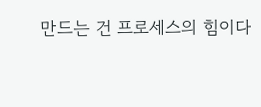만드는 건 프로세스의 힘이다